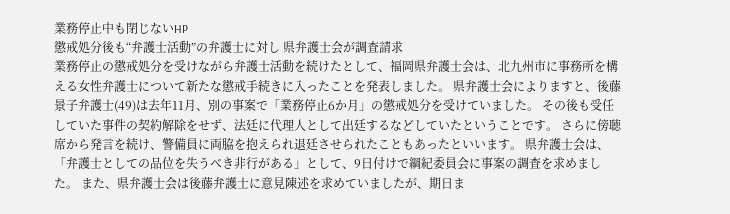業務停止中も閉じないHP
懲戒処分後も“弁護士活動”の弁護士に対し 県弁護士会が調査請求
業務停止の懲戒処分を受けながら弁護士活動を続けたとして、福岡県弁護士会は、北九州市に事務所を構える女性弁護士について新たな懲戒手続きに入ったことを発表しました。 県弁護士会によりますと、後藤景子弁護士(49)は去年11月、別の事案で「業務停止6か月」の懲戒処分を受けていました。 その後も受任していた事件の契約解除をせず、法廷に代理人として出廷するなどしていたということです。 さらに傍聴席から発言を続け、警備員に両脇を抱えられ退廷させられたこともあったといいます。 県弁護士会は、「弁護士としての品位を失うべき非行がある」として、9日付けで綱紀委員会に事案の調査を求めました。 また、県弁護士会は後藤弁護士に意見陳述を求めていましたが、期日ま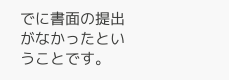でに書面の提出がなかったということです。